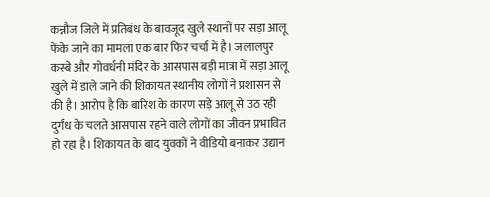कन्नौज जिले में प्रतिबंध के बावजूद खुले स्थानों पर सड़ा आलू फेंके जाने का मामला एक बार फिर चर्चा में है। जलालपुर कस्बे और गोवर्धनी मंदिर के आसपास बड़ी मात्रा में सड़ा आलू खुले में डाले जाने की शिकायत स्थानीय लोगों ने प्रशासन से की है। आरोप है कि बारिश के कारण सड़े आलू से उठ रही दुर्गंध के चलते आसपास रहने वाले लोगों का जीवन प्रभावित हो रहा है। शिकायत के बाद युवकों ने वीडियो बनाकर उद्यान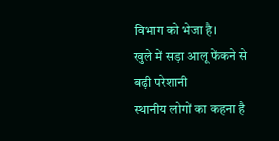विभाग को भेजा है।
खुले में सड़ा आलू फेंकने से बढ़ी परेशानी
स्थानीय लोगों का कहना है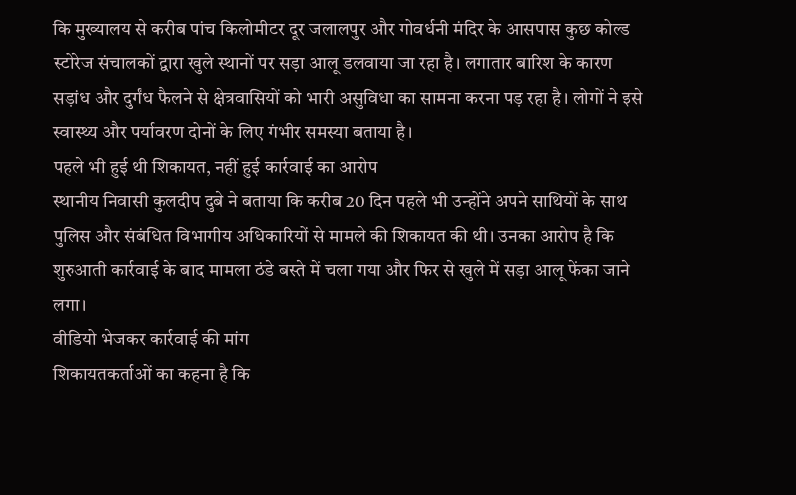कि मुख्यालय से करीब पांच किलोमीटर दूर जलालपुर और गोवर्धनी मंदिर के आसपास कुछ कोल्ड स्टोरेज संचालकों द्वारा खुले स्थानों पर सड़ा आलू डलवाया जा रहा है। लगातार बारिश के कारण सड़ांध और दुर्गंध फैलने से क्षेत्रवासियों को भारी असुविधा का सामना करना पड़ रहा है। लोगों ने इसे स्वास्थ्य और पर्यावरण दोनों के लिए गंभीर समस्या बताया है।
पहले भी हुई थी शिकायत, नहीं हुई कार्रवाई का आरोप
स्थानीय निवासी कुलदीप दुबे ने बताया कि करीब 20 दिन पहले भी उन्होंने अपने साथियों के साथ पुलिस और संबंधित विभागीय अधिकारियों से मामले की शिकायत की थी। उनका आरोप है कि शुरुआती कार्रवाई के बाद मामला ठंडे बस्ते में चला गया और फिर से खुले में सड़ा आलू फेंका जाने लगा।
वीडियो भेजकर कार्रवाई की मांग
शिकायतकर्ताओं का कहना है कि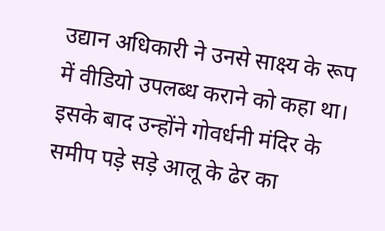उद्यान अधिकारी ने उनसे साक्ष्य के रूप में वीडियो उपलब्ध कराने को कहा था। इसके बाद उन्होंने गोवर्धनी मंदिर के समीप पड़े सड़े आलू के ढेर का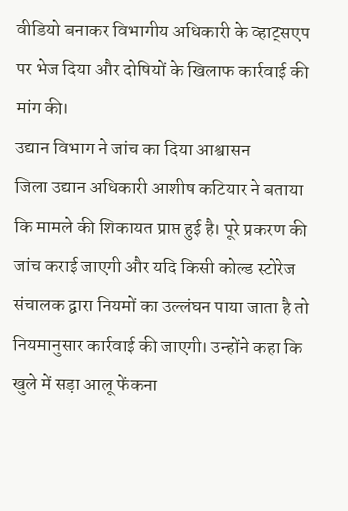वीडियो बनाकर विभागीय अधिकारी के व्हाट्सएप पर भेज दिया और दोषियों के खिलाफ कार्रवाई की मांग की।
उद्यान विभाग ने जांच का दिया आश्वासन
जिला उद्यान अधिकारी आशीष कटियार ने बताया कि मामले की शिकायत प्राप्त हुई है। पूरे प्रकरण की जांच कराई जाएगी और यदि किसी कोल्ड स्टोरेज संचालक द्वारा नियमों का उल्लंघन पाया जाता है तो नियमानुसार कार्रवाई की जाएगी। उन्होंने कहा कि खुले में सड़ा आलू फेंकना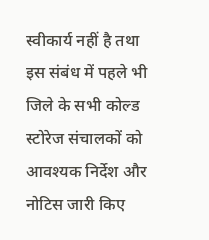स्वीकार्य नहीं है तथा इस संबंध में पहले भी जिले के सभी कोल्ड स्टोरेज संचालकों को आवश्यक निर्देश और नोटिस जारी किए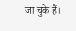जा चुके हैं।